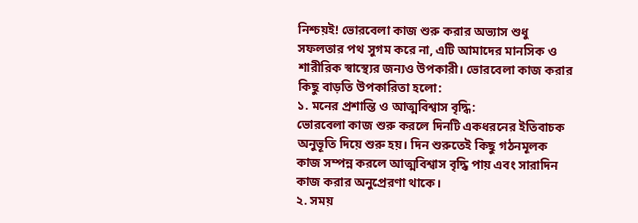নিশ্চয়ই! ভোরবেলা কাজ শুরু করার অভ্যাস শুধু সফলতার পথ সুগম করে না, এটি আমাদের মানসিক ও শারীরিক স্বাস্থ্যের জন্যও উপকারী। ভোরবেলা কাজ করার কিছু বাড়তি উপকারিতা হলো:
১. মনের প্রশান্তি ও আত্মবিশ্বাস বৃদ্ধি:
ভোরবেলা কাজ শুরু করলে দিনটি একধরনের ইতিবাচক অনুভূতি দিয়ে শুরু হয়। দিন শুরুতেই কিছু গঠনমূলক কাজ সম্পন্ন করলে আত্মবিশ্বাস বৃদ্ধি পায় এবং সারাদিন কাজ করার অনুপ্রেরণা থাকে।
২. সময়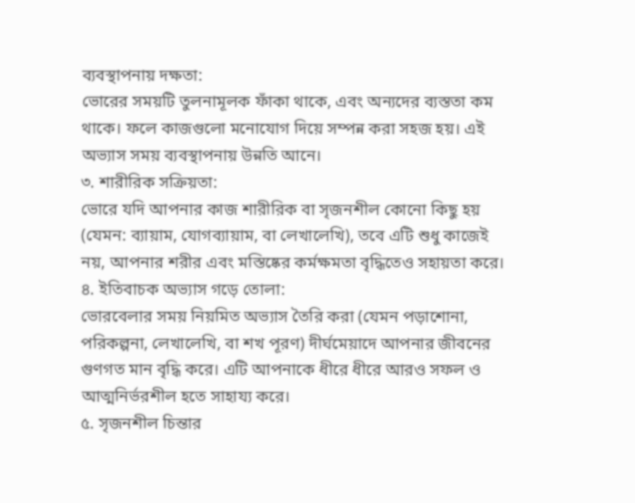ব্যবস্থাপনায় দক্ষতা:
ভোরের সময়টি তুলনামূলক ফাঁকা থাকে, এবং অন্যদের ব্যস্ততা কম থাকে। ফলে কাজগুলো মনোযোগ দিয়ে সম্পন্ন করা সহজ হয়। এই অভ্যাস সময় ব্যবস্থাপনায় উন্নতি আনে।
৩. শারীরিক সক্রিয়তা:
ভোরে যদি আপনার কাজ শারীরিক বা সৃজনশীল কোনো কিছু হয় (যেমন: ব্যায়াম, যোগব্যায়াম, বা লেখালেখি), তবে এটি শুধু কাজেই নয়, আপনার শরীর এবং মস্তিষ্কের কর্মক্ষমতা বৃদ্ধিতেও সহায়তা করে।
৪. ইতিবাচক অভ্যাস গড়ে তোলা:
ভোরবেলার সময় নিয়মিত অভ্যাস তৈরি করা (যেমন পড়াশোনা, পরিকল্পনা, লেখালেখি, বা শখ পূরণ) দীর্ঘমেয়াদে আপনার জীবনের গুণগত মান বৃদ্ধি করে। এটি আপনাকে ধীরে ধীরে আরও সফল ও আত্মনির্ভরশীল হতে সাহায্য করে।
৫. সৃজনশীল চিন্তার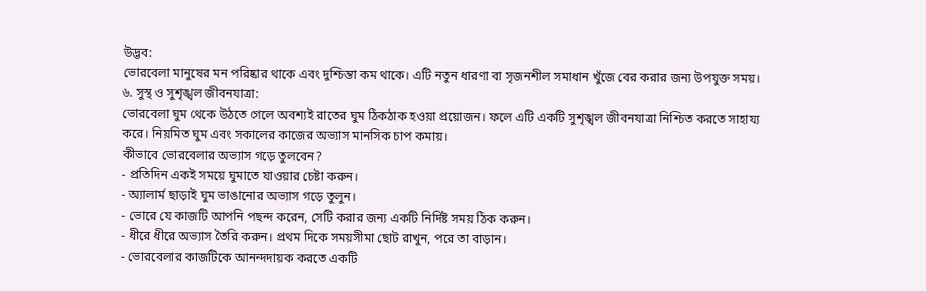উদ্ভব:
ভোরবেলা মানুষের মন পরিষ্কার থাকে এবং দুশ্চিন্তা কম থাকে। এটি নতুন ধারণা বা সৃজনশীল সমাধান খুঁজে বের করার জন্য উপযুক্ত সময়।
৬. সুস্থ ও সুশৃঙ্খল জীবনযাত্রা:
ভোরবেলা ঘুম থেকে উঠতে গেলে অবশ্যই রাতের ঘুম ঠিকঠাক হওয়া প্রয়োজন। ফলে এটি একটি সুশৃঙ্খল জীবনযাত্রা নিশ্চিত করতে সাহায্য করে। নিয়মিত ঘুম এবং সকালের কাজের অভ্যাস মানসিক চাপ কমায়।
কীভাবে ভোরবেলার অভ্যাস গড়ে তুলবেন?
- প্রতিদিন একই সময়ে ঘুমাতে যাওয়ার চেষ্টা করুন।
- অ্যালার্ম ছাড়াই ঘুম ভাঙানোর অভ্যাস গড়ে তুলুন।
- ভোরে যে কাজটি আপনি পছন্দ করেন, সেটি করার জন্য একটি নির্দিষ্ট সময় ঠিক করুন।
- ধীরে ধীরে অভ্যাস তৈরি করুন। প্রথম দিকে সময়সীমা ছোট রাখুন, পরে তা বাড়ান।
- ভোরবেলার কাজটিকে আনন্দদায়ক করতে একটি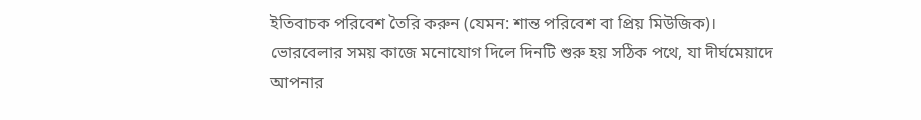ইতিবাচক পরিবেশ তৈরি করুন (যেমন: শান্ত পরিবেশ বা প্রিয় মিউজিক)।
ভোরবেলার সময় কাজে মনোযোগ দিলে দিনটি শুরু হয় সঠিক পথে, যা দীর্ঘমেয়াদে আপনার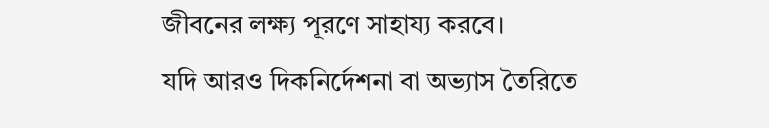জীবনের লক্ষ্য পূরণে সাহায্য করবে।
যদি আরও দিকনির্দেশনা বা অভ্যাস তৈরিতে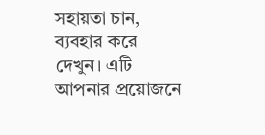সহায়তা চান, ব্যবহার করে দেখুন। এটি আপনার প্রয়োজনে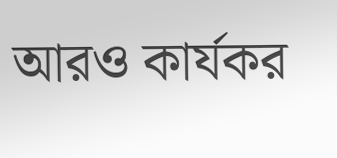আরও কার্যকর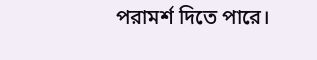পরামর্শ দিতে পারে।